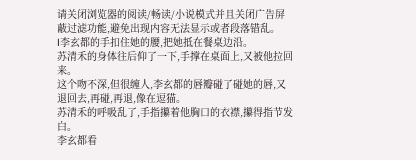请关闭浏览器的阅读/畅读/小说模式并且关闭广告屏蔽过滤功能,避免出现内容无法显示或者段落错乱。
l李玄都的手扣住她的腰,把她抵在餐桌边沿。
苏清禾的身体往后仰了一下,手撑在桌面上,又被他拉回来。
这个吻不深,但很缠人,李玄都的唇瓣碰了碰她的唇,又退回去,再碰,再退,像在逗猫。
苏清禾的呼吸乱了,手指攥着他胸口的衣襟,攥得指节发白。
李玄都看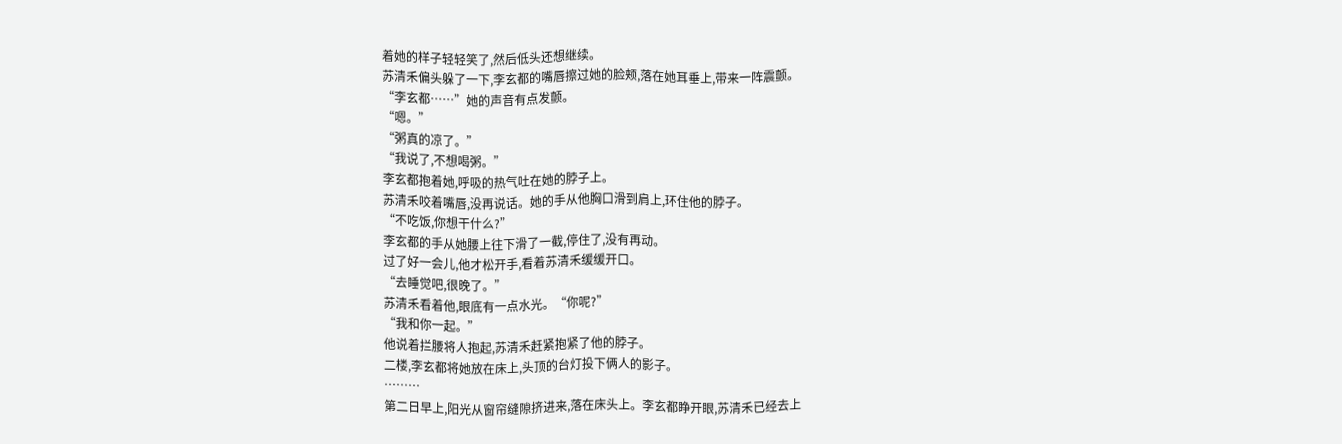着她的样子轻轻笑了,然后低头还想继续。
苏清禾偏头躲了一下,李玄都的嘴唇擦过她的脸颊,落在她耳垂上,带来一阵震颤。
“李玄都……”她的声音有点发颤。
“嗯。”
“粥真的凉了。”
“我说了,不想喝粥。”
李玄都抱着她,呼吸的热气吐在她的脖子上。
苏清禾咬着嘴唇,没再说话。她的手从他胸口滑到肩上,环住他的脖子。
“不吃饭,你想干什么?”
李玄都的手从她腰上往下滑了一截,停住了,没有再动。
过了好一会儿,他才松开手,看着苏清禾缓缓开口。
“去睡觉吧,很晚了。”
苏清禾看着他,眼底有一点水光。“你呢?”
“我和你一起。”
他说着拦腰将人抱起,苏清禾赶紧抱紧了他的脖子。
二楼,李玄都将她放在床上,头顶的台灯投下俩人的影子。
………
第二日早上,阳光从窗帘缝隙挤进来,落在床头上。李玄都睁开眼,苏清禾已经去上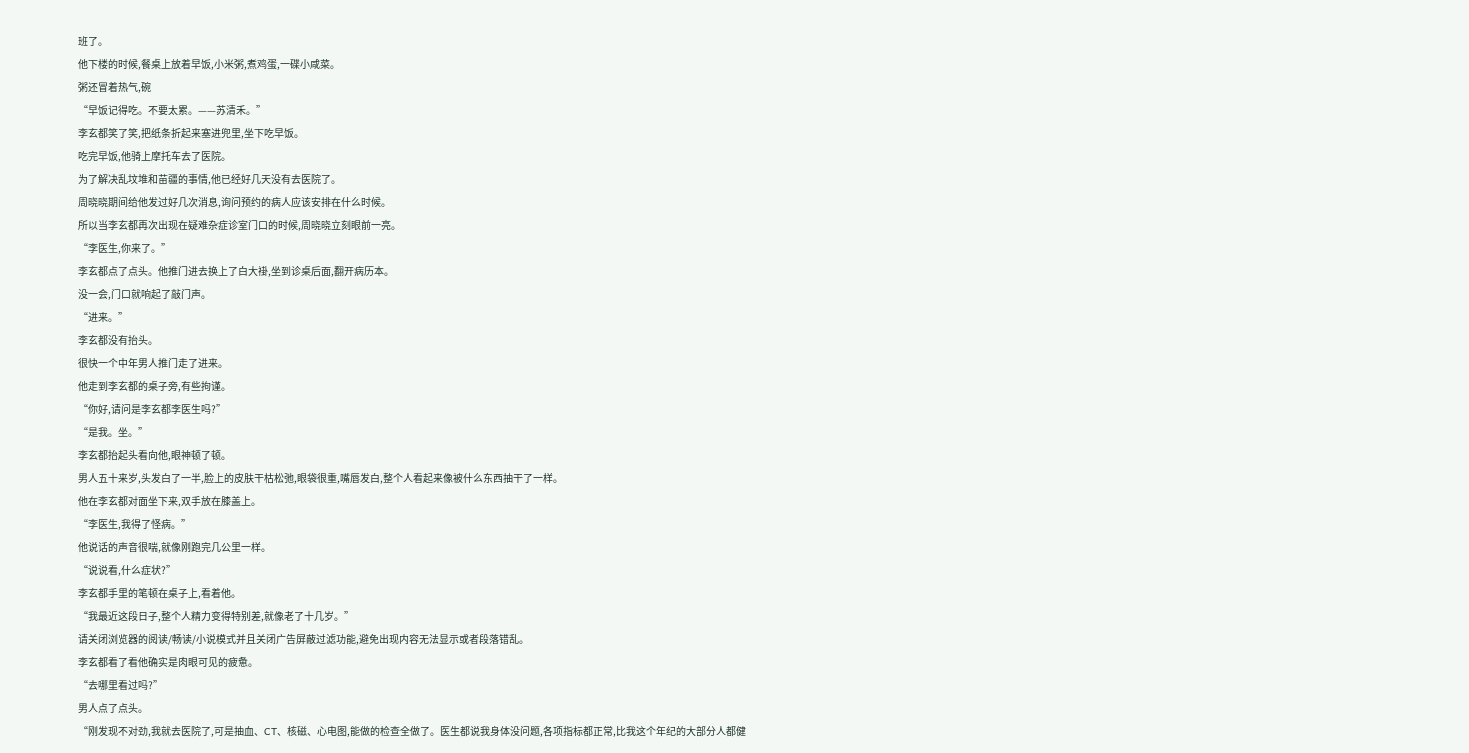班了。
他下楼的时候,餐桌上放着早饭,小米粥,煮鸡蛋,一碟小咸菜。
粥还冒着热气,碗
“早饭记得吃。不要太累。——苏清禾。”
李玄都笑了笑,把纸条折起来塞进兜里,坐下吃早饭。
吃完早饭,他骑上摩托车去了医院。
为了解决乱坟堆和苗疆的事情,他已经好几天没有去医院了。
周晓晓期间给他发过好几次消息,询问预约的病人应该安排在什么时候。
所以当李玄都再次出现在疑难杂症诊室门口的时候,周晓晓立刻眼前一亮。
“李医生,你来了。”
李玄都点了点头。他推门进去换上了白大褂,坐到诊桌后面,翻开病历本。
没一会,门口就响起了敲门声。
“进来。”
李玄都没有抬头。
很快一个中年男人推门走了进来。
他走到李玄都的桌子旁,有些拘谨。
“你好,请问是李玄都李医生吗?”
“是我。坐。”
李玄都抬起头看向他,眼神顿了顿。
男人五十来岁,头发白了一半,脸上的皮肤干枯松弛,眼袋很重,嘴唇发白,整个人看起来像被什么东西抽干了一样。
他在李玄都对面坐下来,双手放在膝盖上。
“李医生,我得了怪病。”
他说话的声音很喘,就像刚跑完几公里一样。
“说说看,什么症状?”
李玄都手里的笔顿在桌子上,看着他。
“我最近这段日子,整个人精力变得特别差,就像老了十几岁。”
请关闭浏览器的阅读/畅读/小说模式并且关闭广告屏蔽过滤功能,避免出现内容无法显示或者段落错乱。
李玄都看了看他确实是肉眼可见的疲惫。
“去哪里看过吗?”
男人点了点头。
“刚发现不对劲,我就去医院了,可是抽血、CT、核磁、心电图,能做的检查全做了。医生都说我身体没问题,各项指标都正常,比我这个年纪的大部分人都健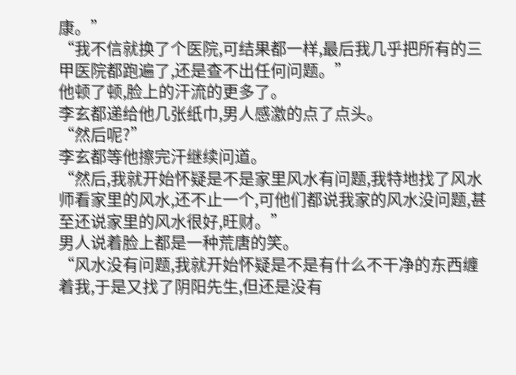康。”
“我不信就换了个医院,可结果都一样,最后我几乎把所有的三甲医院都跑遍了,还是查不出任何问题。”
他顿了顿,脸上的汗流的更多了。
李玄都递给他几张纸巾,男人感激的点了点头。
“然后呢?”
李玄都等他擦完汗继续问道。
“然后,我就开始怀疑是不是家里风水有问题,我特地找了风水师看家里的风水,还不止一个,可他们都说我家的风水没问题,甚至还说家里的风水很好,旺财。”
男人说着脸上都是一种荒唐的笑。
“风水没有问题,我就开始怀疑是不是有什么不干净的东西缠着我,于是又找了阴阳先生,但还是没有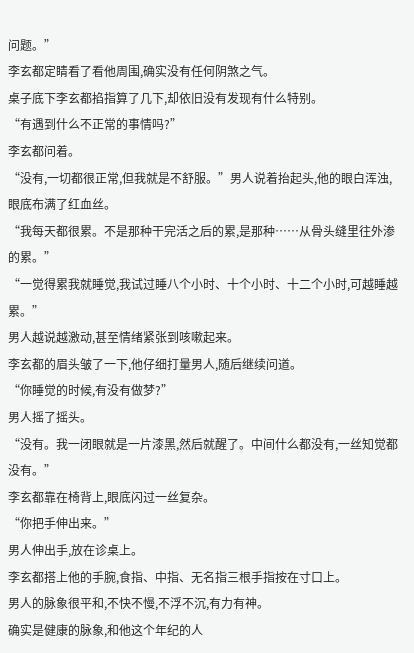问题。”
李玄都定睛看了看他周围,确实没有任何阴煞之气。
桌子底下李玄都掐指算了几下,却依旧没有发现有什么特别。
“有遇到什么不正常的事情吗?”
李玄都问着。
“没有,一切都很正常,但我就是不舒服。”男人说着抬起头,他的眼白浑浊,眼底布满了红血丝。
“我每天都很累。不是那种干完活之后的累,是那种……从骨头缝里往外渗的累。”
“一觉得累我就睡觉,我试过睡八个小时、十个小时、十二个小时,可越睡越累。”
男人越说越激动,甚至情绪紧张到咳嗽起来。
李玄都的眉头皱了一下,他仔细打量男人,随后继续问道。
“你睡觉的时候,有没有做梦?”
男人摇了摇头。
“没有。我一闭眼就是一片漆黑,然后就醒了。中间什么都没有,一丝知觉都没有。”
李玄都靠在椅背上,眼底闪过一丝复杂。
“你把手伸出来。”
男人伸出手,放在诊桌上。
李玄都搭上他的手腕,食指、中指、无名指三根手指按在寸口上。
男人的脉象很平和,不快不慢,不浮不沉,有力有神。
确实是健康的脉象,和他这个年纪的人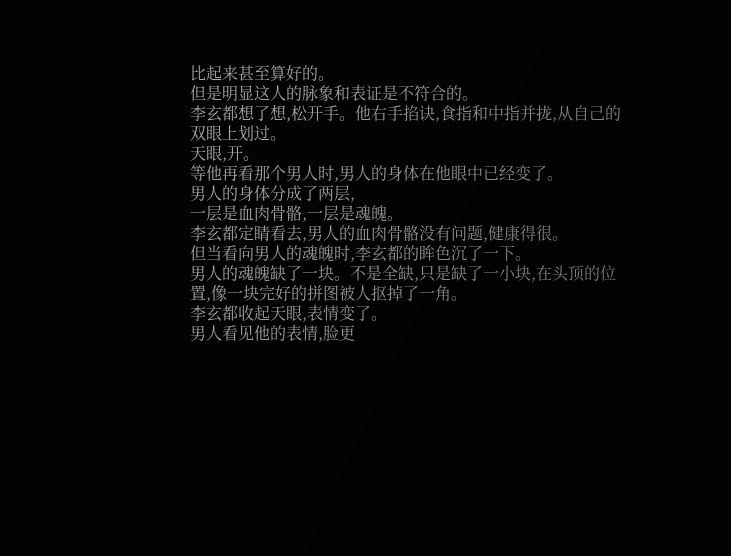比起来甚至算好的。
但是明显这人的脉象和表证是不符合的。
李玄都想了想,松开手。他右手掐诀,食指和中指并拢,从自己的双眼上划过。
天眼,开。
等他再看那个男人时,男人的身体在他眼中已经变了。
男人的身体分成了两层,
一层是血肉骨骼,一层是魂魄。
李玄都定睛看去,男人的血肉骨骼没有问题,健康得很。
但当看向男人的魂魄时,李玄都的眸色沉了一下。
男人的魂魄缺了一块。不是全缺,只是缺了一小块,在头顶的位置,像一块完好的拼图被人抠掉了一角。
李玄都收起天眼,表情变了。
男人看见他的表情,脸更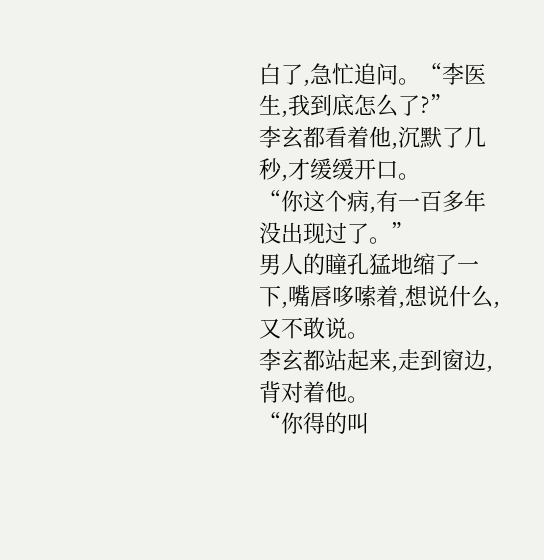白了,急忙追问。“李医生,我到底怎么了?”
李玄都看着他,沉默了几秒,才缓缓开口。
“你这个病,有一百多年没出现过了。”
男人的瞳孔猛地缩了一下,嘴唇哆嗦着,想说什么,又不敢说。
李玄都站起来,走到窗边,背对着他。
“你得的叫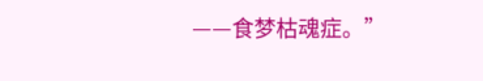——食梦枯魂症。”